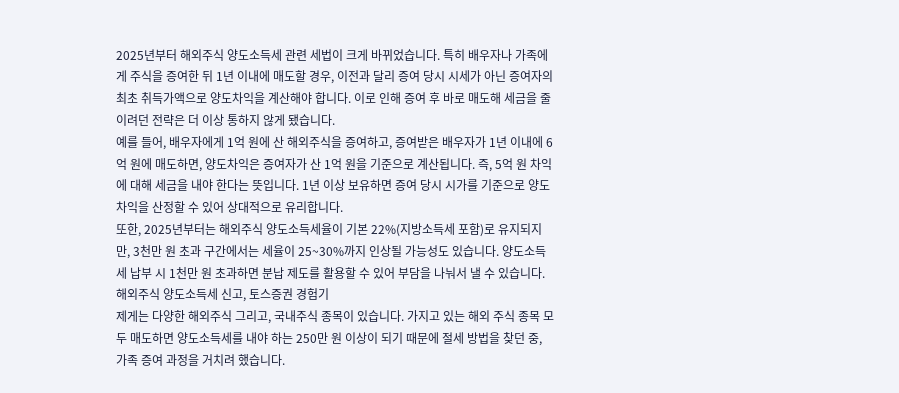2025년부터 해외주식 양도소득세 관련 세법이 크게 바뀌었습니다. 특히 배우자나 가족에게 주식을 증여한 뒤 1년 이내에 매도할 경우, 이전과 달리 증여 당시 시세가 아닌 증여자의 최초 취득가액으로 양도차익을 계산해야 합니다. 이로 인해 증여 후 바로 매도해 세금을 줄이려던 전략은 더 이상 통하지 않게 됐습니다.
예를 들어, 배우자에게 1억 원에 산 해외주식을 증여하고, 증여받은 배우자가 1년 이내에 6억 원에 매도하면, 양도차익은 증여자가 산 1억 원을 기준으로 계산됩니다. 즉, 5억 원 차익에 대해 세금을 내야 한다는 뜻입니다. 1년 이상 보유하면 증여 당시 시가를 기준으로 양도차익을 산정할 수 있어 상대적으로 유리합니다.
또한, 2025년부터는 해외주식 양도소득세율이 기본 22%(지방소득세 포함)로 유지되지만, 3천만 원 초과 구간에서는 세율이 25~30%까지 인상될 가능성도 있습니다. 양도소득세 납부 시 1천만 원 초과하면 분납 제도를 활용할 수 있어 부담을 나눠서 낼 수 있습니다.
해외주식 양도소득세 신고, 토스증권 경험기
제게는 다양한 해외주식 그리고, 국내주식 종목이 있습니다. 가지고 있는 해외 주식 종목 모두 매도하면 양도소득세를 내야 하는 250만 원 이상이 되기 때문에 절세 방법을 찾던 중, 가족 증여 과정을 거치려 했습니다.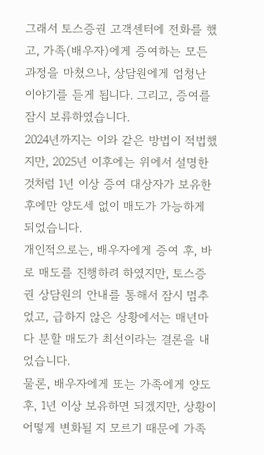그래서 토스증권 고객센터에 전화를 했고, 가족(배우자)에게 증여하는 모든 과정을 마쳤으나, 상담원에게 엄청난 이야기를 듣게 됩니다. 그리고, 증여를 잠시 보류하였습니다.
2024년까지는 이와 같은 방법이 적법했지만, 2025년 이후에는 위에서 설명한 것처럼 1년 이상 증여 대상자가 보유한 후에만 양도세 없이 매도가 가능하게 되었습니다.
개인적으로는, 배우자에게 증여 후, 바로 매도를 진행하려 하였지만, 토스증권 상담원의 안내를 통해서 잠시 멈추었고, 급하지 않은 상황에서는 매년마다 분할 매도가 최선이라는 결론을 내었습니다.
물론, 배우자에게 또는 가족에게 양도 후, 1년 이상 보유하면 되겠지만, 상황이 어떻게 변화될 지 모르기 때문에 가족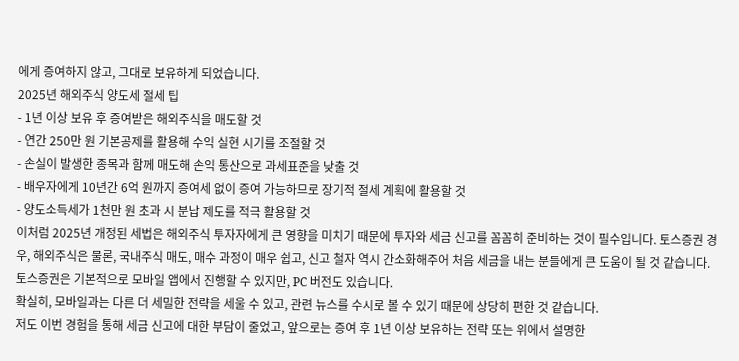에게 증여하지 않고, 그대로 보유하게 되었습니다.
2025년 해외주식 양도세 절세 팁
- 1년 이상 보유 후 증여받은 해외주식을 매도할 것
- 연간 250만 원 기본공제를 활용해 수익 실현 시기를 조절할 것
- 손실이 발생한 종목과 함께 매도해 손익 통산으로 과세표준을 낮출 것
- 배우자에게 10년간 6억 원까지 증여세 없이 증여 가능하므로 장기적 절세 계획에 활용할 것
- 양도소득세가 1천만 원 초과 시 분납 제도를 적극 활용할 것
이처럼 2025년 개정된 세법은 해외주식 투자자에게 큰 영향을 미치기 때문에 투자와 세금 신고를 꼼꼼히 준비하는 것이 필수입니다. 토스증권 경우, 해외주식은 물론, 국내주식 매도, 매수 과정이 매우 쉽고, 신고 철자 역시 간소화해주어 처음 세금을 내는 분들에게 큰 도움이 될 것 같습니다.
토스증권은 기본적으로 모바일 앱에서 진행할 수 있지만, PC 버전도 있습니다.
확실히, 모바일과는 다른 더 세밀한 전략을 세울 수 있고, 관련 뉴스를 수시로 볼 수 있기 때문에 상당히 편한 것 같습니다.
저도 이번 경험을 통해 세금 신고에 대한 부담이 줄었고, 앞으로는 증여 후 1년 이상 보유하는 전략 또는 위에서 설명한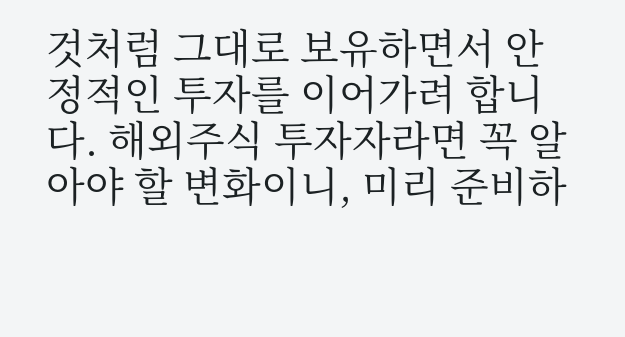것처럼 그대로 보유하면서 안정적인 투자를 이어가려 합니다. 해외주식 투자자라면 꼭 알아야 할 변화이니, 미리 준비하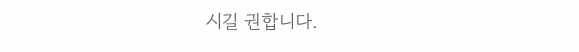시길 권합니다.